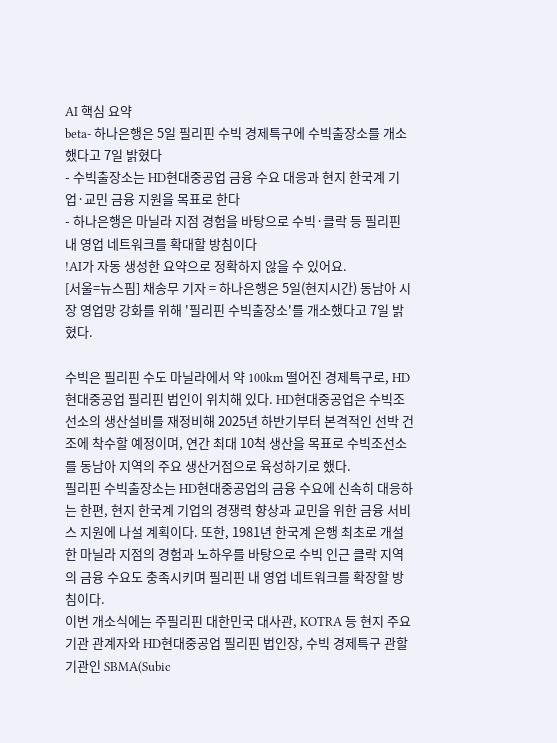AI 핵심 요약
beta- 하나은행은 5일 필리핀 수빅 경제특구에 수빅출장소를 개소했다고 7일 밝혔다
- 수빅출장소는 HD현대중공업 금융 수요 대응과 현지 한국계 기업·교민 금융 지원을 목표로 한다
- 하나은행은 마닐라 지점 경험을 바탕으로 수빅·클락 등 필리핀 내 영업 네트워크를 확대할 방침이다
!AI가 자동 생성한 요약으로 정확하지 않을 수 있어요.
[서울=뉴스핌] 채송무 기자 = 하나은행은 5일(현지시간) 동남아 시장 영업망 강화를 위해 '필리핀 수빅출장소'를 개소했다고 7일 밝혔다.

수빅은 필리핀 수도 마닐라에서 약 100km 떨어진 경제특구로, HD현대중공업 필리핀 법인이 위치해 있다. HD현대중공업은 수빅조선소의 생산설비를 재정비해 2025년 하반기부터 본격적인 선박 건조에 착수할 예정이며, 연간 최대 10척 생산을 목표로 수빅조선소를 동남아 지역의 주요 생산거점으로 육성하기로 했다.
필리핀 수빅출장소는 HD현대중공업의 금융 수요에 신속히 대응하는 한편, 현지 한국계 기업의 경쟁력 향상과 교민을 위한 금융 서비스 지원에 나설 계획이다. 또한, 1981년 한국계 은행 최초로 개설한 마닐라 지점의 경험과 노하우를 바탕으로 수빅 인근 클락 지역의 금융 수요도 충족시키며 필리핀 내 영업 네트워크를 확장할 방침이다.
이번 개소식에는 주필리핀 대한민국 대사관, KOTRA 등 현지 주요 기관 관계자와 HD현대중공업 필리핀 법인장, 수빅 경제특구 관할 기관인 SBMA(Subic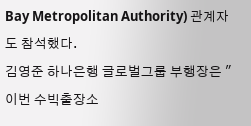Bay Metropolitan Authority) 관계자도 참석했다.
김영준 하나은행 글로벌그룹 부행장은 "이번 수빅출장소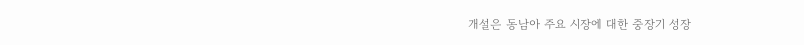개설은 동남아 주요 시장에 대한 중장기 성장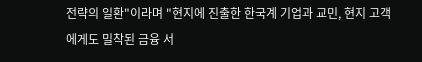전략의 일환"이라며 "현지에 진출한 한국계 기업과 교민, 현지 고객에게도 밀착된 금융 서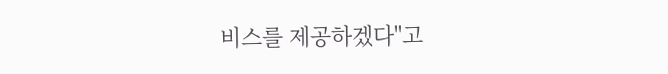비스를 제공하겠다"고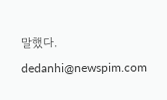말했다.
dedanhi@newspim.com